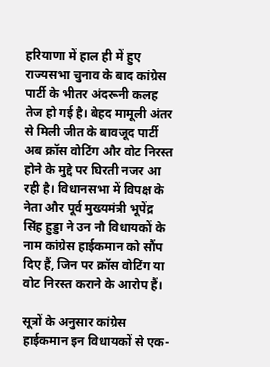हरियाणा में हाल ही में हुए राज्यसभा चुनाव के बाद कांग्रेस पार्टी के भीतर अंदरूनी कलह तेज हो गई है। बेहद मामूली अंतर से मिली जीत के बावजूद पार्टी अब क्रॉस वोटिंग और वोट निरस्त होने के मुद्दे पर घिरती नजर आ रही है। विधानसभा में विपक्ष के नेता और पूर्व मुख्यमंत्री भूपेंद्र सिंह हुड्डा ने उन नौ विधायकों के नाम कांग्रेस हाईकमान को सौंप दिए हैं, जिन पर क्रॉस वोटिंग या वोट निरस्त कराने के आरोप हैं।

सूत्रों के अनुसार कांग्रेस हाईकमान इन विधायकों से एक-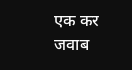एक कर जवाब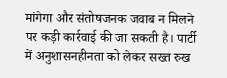मांगेगा और संतोषजनक जवाब न मिलने पर कड़ी कार्रवाई की जा सकती है। पार्टी में अनुशासनहीनता को लेकर सख्त रुख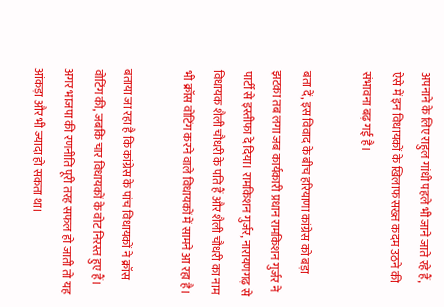अपनाने के लिए राहुल गांधी पहले भी जाने जाते रहे हैं, ऐसे में इन विधायकों के खिलाफ सख्त कदम उठने की संभावना बढ़ गई है।

बता दें, इस विवाद के बीच हरियाणा कांग्रेस को बड़ा झटका तब लगा जब कार्यकारी प्रधान रामकिशन गुर्जर ने पार्टी से इस्तीफा दे दिया। रामकिशन गुर्जर, नारायणगढ़ से विधायक शैली चौधरी के पति हैं और शैली चौधरी का नाम भी क्रॉस वोटिंग करने वाले विधायकों में सामने आ रहा है।

बताया जा रहा है कि कांग्रेस के पांच विधायकों ने क्रॉस वोटिंग की, जबकि चार विधायकों के वोट निरस्त हुए हैं। अगर भाजपा की रणनीति पूरी तरह सफल हो जाती तो यह आंकड़ा और भी ज्यादा हो सकता था।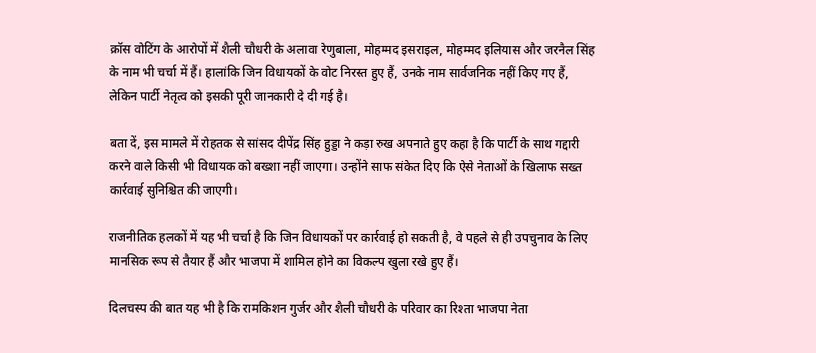क्रॉस वोटिंग के आरोपों में शैली चौधरी के अलावा रेणुबाला, मोहम्मद इसराइल, मोहम्मद इलियास और जरनैल सिंह के नाम भी चर्चा में हैं। हालांकि जिन विधायकों के वोट निरस्त हुए हैं, उनके नाम सार्वजनिक नहीं किए गए हैं, लेकिन पार्टी नेतृत्व को इसकी पूरी जानकारी दे दी गई है।

बता दें, इस मामले में रोहतक से सांसद दीपेंद्र सिंह हुड्डा ने कड़ा रुख अपनाते हुए कहा है कि पार्टी के साथ गद्दारी करने वाले किसी भी विधायक को बख्शा नहीं जाएगा। उन्होंने साफ संकेत दिए कि ऐसे नेताओं के खिलाफ सख्त कार्रवाई सुनिश्चित की जाएगी।

राजनीतिक हलकों में यह भी चर्चा है कि जिन विधायकों पर कार्रवाई हो सकती है, वे पहले से ही उपचुनाव के लिए मानसिक रूप से तैयार हैं और भाजपा में शामिल होने का विकल्प खुला रखे हुए हैं।

दिलचस्प की बात यह भी है कि रामकिशन गुर्जर और शैली चौधरी के परिवार का रिश्ता भाजपा नेता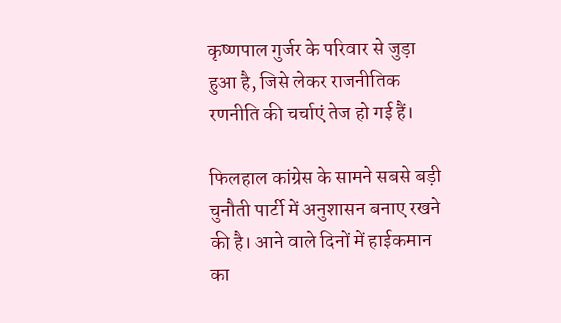कृष्णपाल गुर्जर के परिवार से जुड़ा हुआ है, जिसे लेकर राजनीतिक रणनीति की चर्चाएं तेज हो गई हैं।

फिलहाल कांग्रेस के सामने सबसे बड़ी चुनौती पार्टी में अनुशासन बनाए रखने की है। आने वाले दिनों में हाईकमान का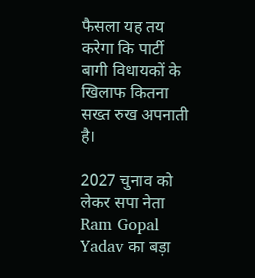फैसला यह तय करेगा कि पार्टी बागी विधायकों के खिलाफ कितना सख्त रुख अपनाती है।

2027 चुनाव को लेकर सपा नेता Ram Gopal Yadav का बड़ा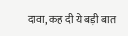दावा, कह दी ये बड़ी बात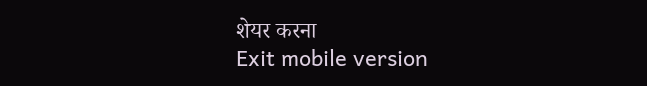शेयर करना
Exit mobile version